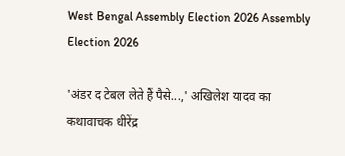West Bengal Assembly Election 2026 Assembly Election 2026

'अंडर द टेबल लेते हैं पैसे...,' अखिलेश यादव का कथावाचक धीरेंद्र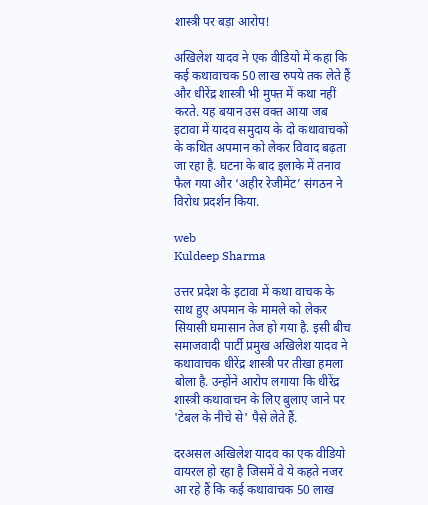शास्त्री पर बड़ा आरोप!

अखिलेश यादव ने एक वीडियो में कहा कि कई कथावाचक 50 लाख रुपये तक लेते हैं और धीरेंद्र शास्त्री भी मुफ्त में कथा नहीं करते. यह बयान उस वक्त आया जब इटावा में यादव समुदाय के दो कथावाचकों के कथित अपमान को लेकर विवाद बढ़ता जा रहा है. घटना के बाद इलाके में तनाव फैल गया और ‘अहीर रेजीमेंट’ संगठन ने विरोध प्रदर्शन किया.

web
Kuldeep Sharma

उत्तर प्रदेश के इटावा में कथा वाचक के साथ हुए अपमान के मामले को लेकर सियासी घमासान तेज हो गया है. इसी बीच समाजवादी पार्टी प्रमुख अखिलेश यादव ने कथावाचक धीरेंद्र शास्त्री पर तीखा हमला बोला है. उन्होंने आरोप लगाया कि धीरेंद्र शास्त्री कथावाचन के लिए बुलाए जाने पर 'टेबल के नीचे से' पैसे लेते हैं.

दरअसल अखिलेश यादव का एक वीडियो वायरल हो रहा है जिसमें वे ये कहते नजर आ रहे हैं कि कई कथावाचक 50 लाख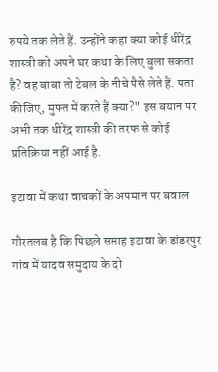रुपये तक लेते हैं. उन्होंने कहा क्या कोई धीरेंद्र शास्त्री को अपने घर कथा के लिए बुला सकता है? वह बाबा तो टेबल के नीचे पैसे लेते हैं. पता कीजिए, मुफ्त में करते हैं क्या?" इस बयान पर अभी तक धीरेंद्र शास्त्री की तरफ से कोई प्रतिक्रिया नहीं आई है.

इटावा में कथा वाचकों के अपमान पर बवाल

गौरतलब है कि पिछले सप्ताह इटावा के डांडरपुर गांव में यादव समुदाय के दो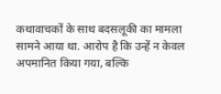कथावाचकों के साथ बदसलूकी का मामला सामने आया था. आरोप है कि उन्हें न केवल अपमानित किया गया, बल्कि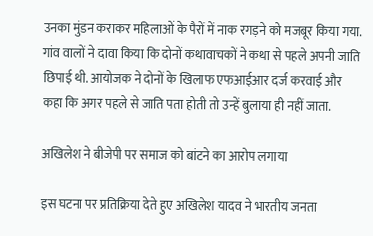उनका मुंडन कराकर महिलाओं के पैरों में नाक रगड़ने को मजबूर किया गया. गांव वालों ने दावा किया कि दोनों कथावाचकों ने कथा से पहले अपनी जाति छिपाई थी. आयोजक ने दोनों के खिलाफ एफआईआर दर्ज करवाई और कहा कि अगर पहले से जाति पता होती तो उन्हें बुलाया ही नहीं जाता.

अखिलेश ने बीजेपी पर समाज को बांटने का आरोप लगाया

इस घटना पर प्रतिक्रिया देते हुए अखिलेश यादव ने भारतीय जनता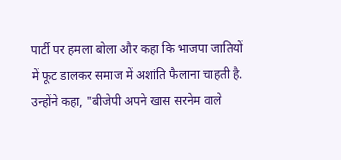पार्टी पर हमला बोला और कहा कि भाजपा जातियों में फूट डालकर समाज में अशांति फैलाना चाहती है. उन्होंने कहा, "बीजेपी अपने खास सरनेम वाले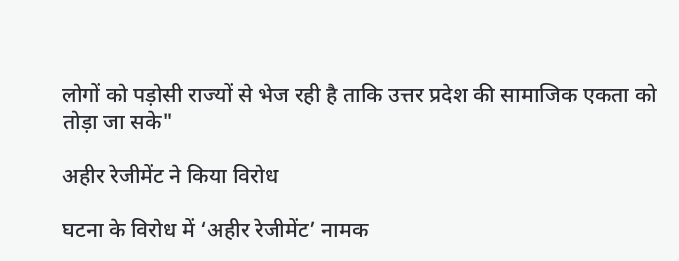लोगों को पड़ोसी राज्यों से भेज रही है ताकि उत्तर प्रदेश की सामाजिक एकता को तोड़ा जा सके"

अहीर रेजीमेंट ने किया विरोध

घटना के विरोध में ‘अहीर रेजीमेंट’ नामक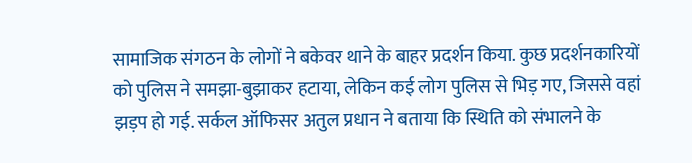सामाजिक संगठन के लोगों ने बकेवर थाने के बाहर प्रदर्शन किया. कुछ प्रदर्शनकारियों को पुलिस ने समझा-बुझाकर हटाया, लेकिन कई लोग पुलिस से भिड़ गए, जिससे वहां झड़प हो गई. सर्कल ऑफिसर अतुल प्रधान ने बताया कि स्थिति को संभालने के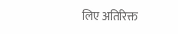लिए अतिरिक्त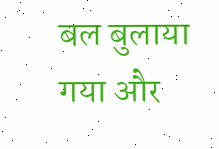बल बुलाया गया और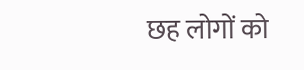छह लोगों को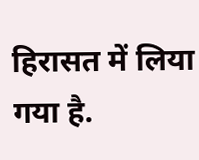हिरासत में लिया गया है.